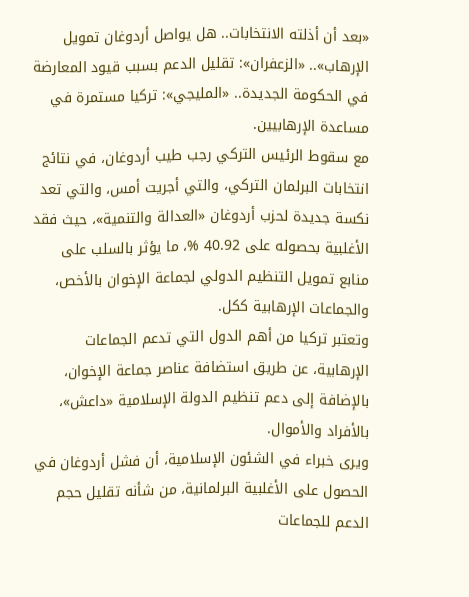«بعد أن أذلته الانتخابات.. هل يواصل أردوغان تمويل الإرهاب».. «الزعفران»: تقليل الدعم بسبب قيود المعارضة في الحكومة الجديدة.. «المليجي»: تركيا مستمرة في مساعدة الإرهابيين.
مع سقوط الرئيس التركي رجب طيب أردوغان، في نتائج انتخابات البرلمان التركي، والتي أجريت أمس، والتي تعد نكسة جديدة لحزب أردوغان «العدالة والتنمية»، حيث فقد الأغلبية بحصوله على 40.92 %، ما يؤثر بالسلب على منابع تمويل التنظيم الدولي لجماعة الإخوان بالأخص، والجماعات الإرهابية ككل.
وتعتبر تركيا من أهم الدول التي تدعم الجماعات الإرهابية، عن طريق استضافة عناصر جماعة الإخوان، بالإضافة إلى دعم تنظيم الدولة الإسلامية «داعش»، بالأفراد والأموال.
ويرى خبراء في الشئون الإسلامية، أن فشل أردوغان في الحصول على الأغلبية البرلمانية، من شأنه تقليل حجم الدعم للجماعات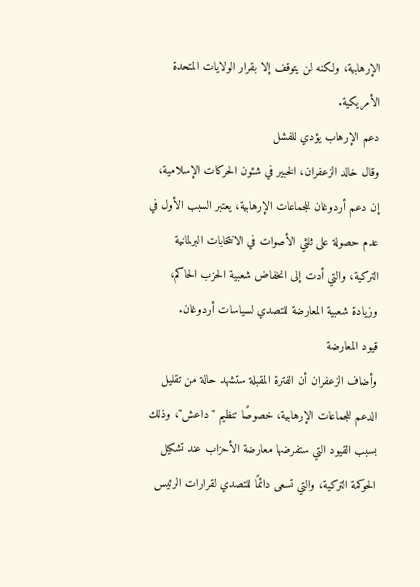الإرهابية، ولكنه لن يتوقف إلا بقرار الولايات المتحدة الأمريكية.
دعم الإرهاب يؤدي للفشل
وقال خالد الزعفران، الخبير في شئون الحركات الإسلامية، إن دعم أردوغان للجماعات الإرهابية، يعتبر السبب الأول في عدم حصولة على ثلثي الأصوات في الانتخابات البرلمانية التركية، والتي أدت إلى انخفاض شعبية الحزب الحاكم، وزيادة شعبية المعارضة للتصدي لسياسات أردوغان.
قيود المعارضة
وأضاف الزعفران أن الفترة المقبلة ستشهد حالة من تقليل الدعم للجماعات الإرهابية، خصوصًا تنظيم "داعش"، وذلك بسبب القيود التي ستفرضها معارضة الأحزاب عند تشكيل الحوكمة التركية، والتي تسعى دائمًا للتصدي لقرارات الرئيس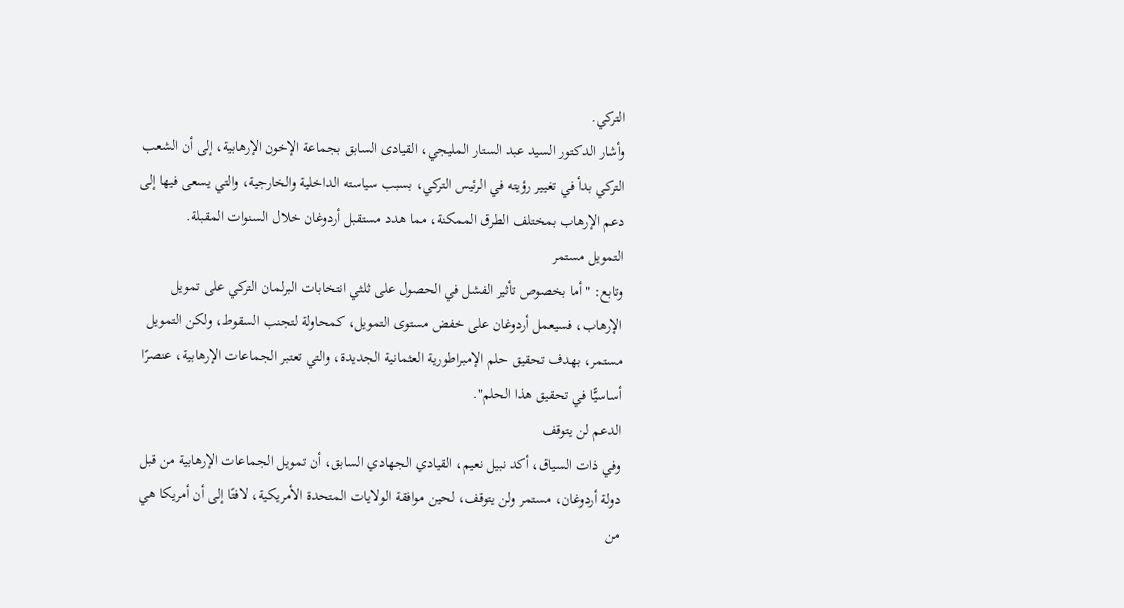التركي.
وأشار الدكتور السيد عبد الستار المليجي، القيادى السابق بجماعة الإخون الإرهابية، إلى أن الشعب التركي بدأ في تغيير رؤيته في الرئيس التركي، بسبب سياسته الداخلية والخارجية، والتي يسعى فيها إلى دعم الإرهاب بمختلف الطرق الممكنة، مما هدد مستقبل أردوغان خلال السنوات المقبلة.
التمويل مستمر
وتابع: "أما بخصوص تأثير الفشل في الحصول على ثلثي انتخابات البرلمان التركي على تمويل الإرهاب، فسيعمل أردوغان على خفض مستوى التمويل، كمحاولة لتجنب السقوط، ولكن التمويل مستمر، بهدف تحقيق حلم الإمبراطورية العثمانية الجديدة، والتي تعتبر الجماعات الإرهابية، عنصرًا أساسيًّا في تحقيق هذا الحلم".
الدعم لن يتوقف
وفي ذات السياق، أكد نبيل نعيم، القيادي الجهادي السابق، أن تمويل الجماعات الإرهابية من قبل دولة أردوغان، مستمر ولن يتوقف، لحين موافقة الولايات المتحدة الأمريكية، لافتًا إلى أن أمريكا هي من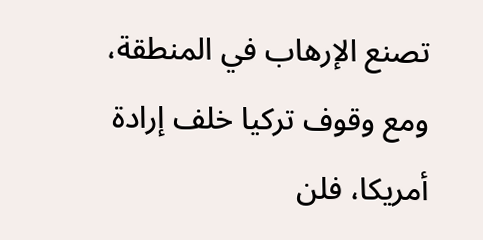تصنع الإرهاب في المنطقة، ومع وقوف تركيا خلف إرادة أمريكا، فلن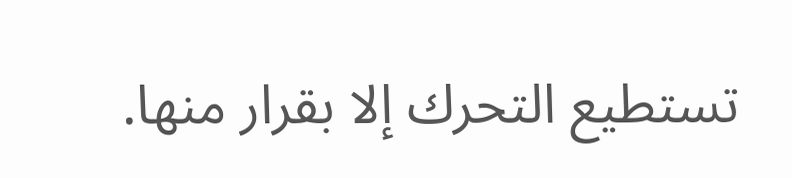تستطيع التحرك إلا بقرار منها.